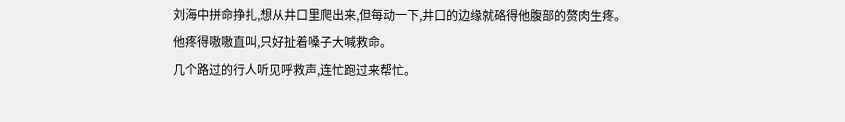刘海中拼命挣扎,想从井口里爬出来,但每动一下,井口的边缘就硌得他腹部的赘肉生疼。
他疼得嗷嗷直叫,只好扯着嗓子大喊救命。
几个路过的行人听见呼救声,连忙跑过来帮忙。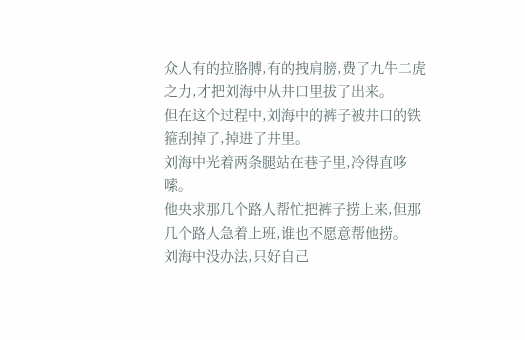众人有的拉胳膊,有的拽肩膀,费了九牛二虎之力,才把刘海中从井口里拔了出来。
但在这个过程中,刘海中的裤子被井口的铁箍刮掉了,掉进了井里。
刘海中光着两条腿站在巷子里,冷得直哆嗦。
他央求那几个路人帮忙把裤子捞上来,但那几个路人急着上班,谁也不愿意帮他捞。
刘海中没办法,只好自己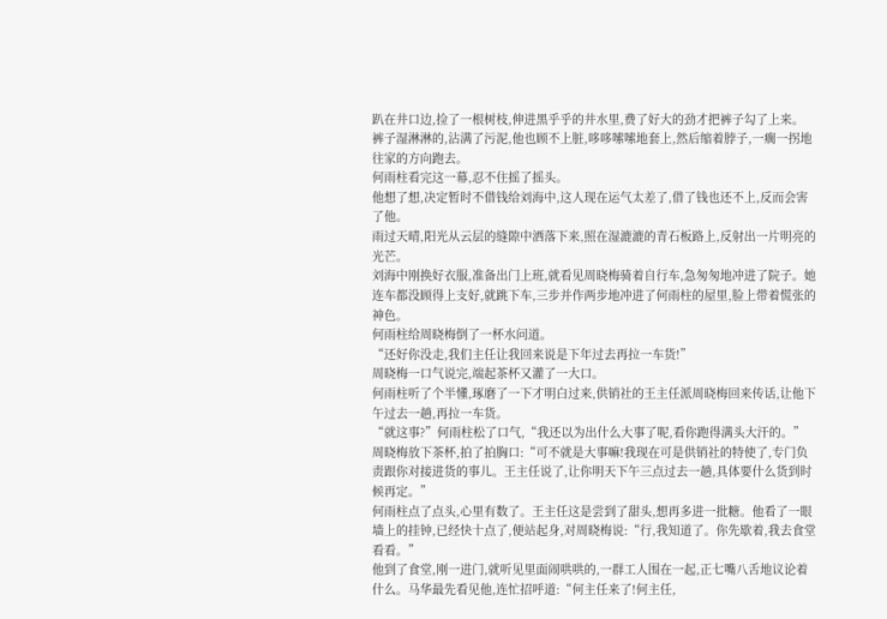趴在井口边,捡了一根树枝,伸进黑乎乎的井水里,费了好大的劲才把裤子勾了上来。
裤子湿淋淋的,沾满了污泥,他也顾不上脏,哆哆嗦嗦地套上,然后缩着脖子,一瘸一拐地往家的方向跑去。
何雨柱看完这一幕,忍不住摇了摇头。
他想了想,决定暂时不借钱给刘海中,这人现在运气太差了,借了钱也还不上,反而会害了他。
雨过天晴,阳光从云层的缝隙中洒落下来,照在湿漉漉的青石板路上,反射出一片明亮的光芒。
刘海中刚换好衣服,准备出门上班,就看见周晓梅骑着自行车,急匆匆地冲进了院子。她连车都没顾得上支好,就跳下车,三步并作两步地冲进了何雨柱的屋里,脸上带着慌张的神色。
何雨柱给周晓梅倒了一杯水问道。
“还好你没走,我们主任让我回来说是下年过去再拉一车货!”
周晓梅一口气说完,端起茶杯又灌了一大口。
何雨柱听了个半懂,琢磨了一下才明白过来,供销社的王主任派周晓梅回来传话,让他下午过去一趟,再拉一车货。
“就这事?”何雨柱松了口气,“我还以为出什么大事了呢,看你跑得满头大汗的。”
周晓梅放下茶杯,拍了拍胸口:“可不就是大事嘛!我现在可是供销社的特使了,专门负责跟你对接进货的事儿。王主任说了,让你明天下午三点过去一趟,具体要什么货到时候再定。”
何雨柱点了点头,心里有数了。王主任这是尝到了甜头,想再多进一批糖。他看了一眼墙上的挂钟,已经快十点了,便站起身,对周晓梅说:“行,我知道了。你先歇着,我去食堂看看。”
他到了食堂,刚一进门,就听见里面闹哄哄的,一群工人围在一起,正七嘴八舌地议论着什么。马华最先看见他,连忙招呼道:“何主任来了!何主任,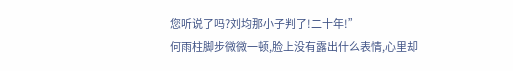您听说了吗?刘均那小子判了!二十年!”
何雨柱脚步微微一顿,脸上没有露出什么表情,心里却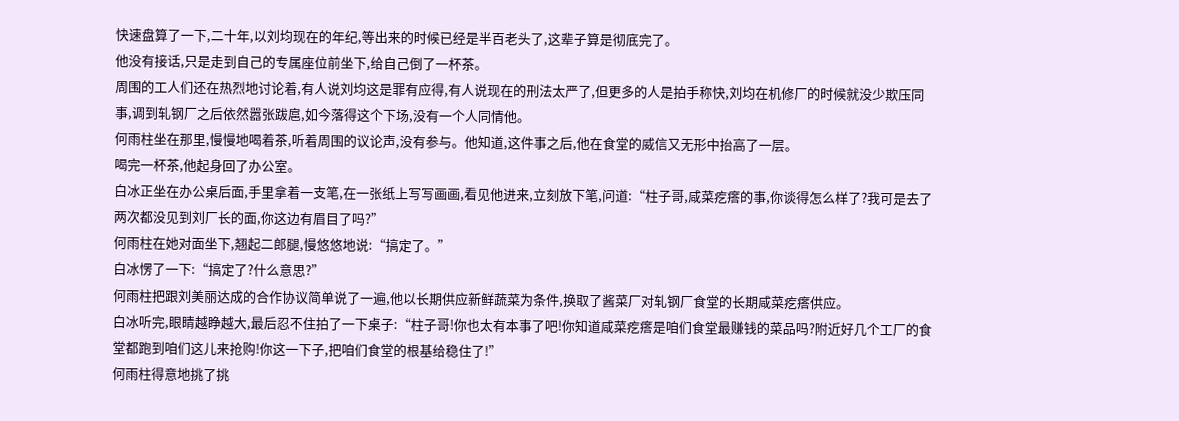快速盘算了一下,二十年,以刘均现在的年纪,等出来的时候已经是半百老头了,这辈子算是彻底完了。
他没有接话,只是走到自己的专属座位前坐下,给自己倒了一杯茶。
周围的工人们还在热烈地讨论着,有人说刘均这是罪有应得,有人说现在的刑法太严了,但更多的人是拍手称快,刘均在机修厂的时候就没少欺压同事,调到轧钢厂之后依然嚣张跋扈,如今落得这个下场,没有一个人同情他。
何雨柱坐在那里,慢慢地喝着茶,听着周围的议论声,没有参与。他知道,这件事之后,他在食堂的威信又无形中抬高了一层。
喝完一杯茶,他起身回了办公室。
白冰正坐在办公桌后面,手里拿着一支笔,在一张纸上写写画画,看见他进来,立刻放下笔,问道:“柱子哥,咸菜疙瘩的事,你谈得怎么样了?我可是去了两次都没见到刘厂长的面,你这边有眉目了吗?”
何雨柱在她对面坐下,翘起二郎腿,慢悠悠地说:“搞定了。”
白冰愣了一下:“搞定了?什么意思?”
何雨柱把跟刘美丽达成的合作协议简单说了一遍,他以长期供应新鲜蔬菜为条件,换取了酱菜厂对轧钢厂食堂的长期咸菜疙瘩供应。
白冰听完,眼睛越睁越大,最后忍不住拍了一下桌子:“柱子哥!你也太有本事了吧!你知道咸菜疙瘩是咱们食堂最赚钱的菜品吗?附近好几个工厂的食堂都跑到咱们这儿来抢购!你这一下子,把咱们食堂的根基给稳住了!”
何雨柱得意地挑了挑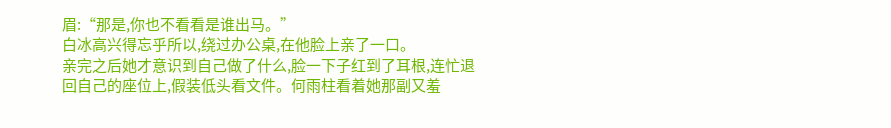眉:“那是,你也不看看是谁出马。”
白冰高兴得忘乎所以,绕过办公桌,在他脸上亲了一口。
亲完之后她才意识到自己做了什么,脸一下子红到了耳根,连忙退回自己的座位上,假装低头看文件。何雨柱看着她那副又羞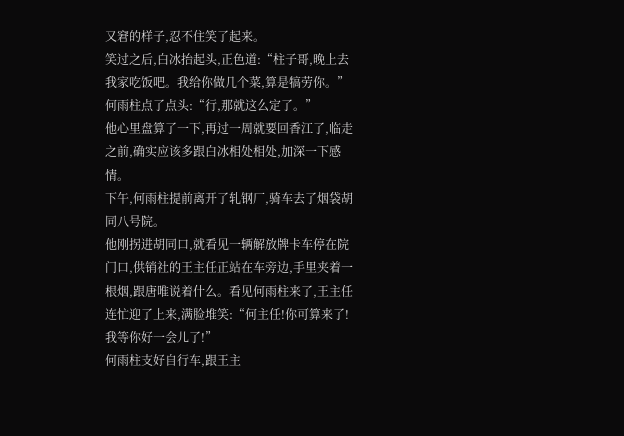又窘的样子,忍不住笑了起来。
笑过之后,白冰抬起头,正色道:“柱子哥,晚上去我家吃饭吧。我给你做几个菜,算是犒劳你。”
何雨柱点了点头:“行,那就这么定了。”
他心里盘算了一下,再过一周就要回香江了,临走之前,确实应该多跟白冰相处相处,加深一下感情。
下午,何雨柱提前离开了轧钢厂,骑车去了烟袋胡同八号院。
他刚拐进胡同口,就看见一辆解放牌卡车停在院门口,供销社的王主任正站在车旁边,手里夹着一根烟,跟唐唯说着什么。看见何雨柱来了,王主任连忙迎了上来,满脸堆笑:“何主任!你可算来了!我等你好一会儿了!”
何雨柱支好自行车,跟王主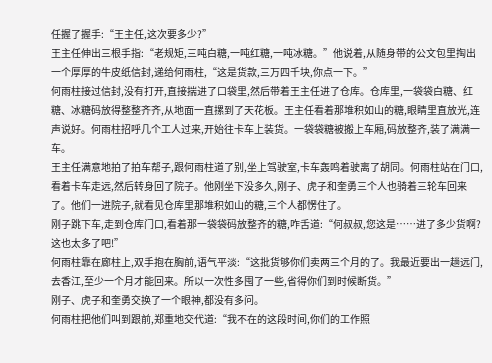任握了握手:“王主任,这次要多少?”
王主任伸出三根手指:“老规矩,三吨白糖,一吨红糖,一吨冰糖。”他说着,从随身带的公文包里掏出一个厚厚的牛皮纸信封,递给何雨柱,“这是货款,三万四千块,你点一下。”
何雨柱接过信封,没有打开,直接揣进了口袋里,然后带着王主任进了仓库。仓库里,一袋袋白糖、红糖、冰糖码放得整整齐齐,从地面一直摞到了天花板。王主任看着那堆积如山的糖,眼睛里直放光,连声说好。何雨柱招呼几个工人过来,开始往卡车上装货。一袋袋糖被搬上车厢,码放整齐,装了满满一车。
王主任满意地拍了拍车帮子,跟何雨柱道了别,坐上驾驶室,卡车轰鸣着驶离了胡同。何雨柱站在门口,看着卡车走远,然后转身回了院子。他刚坐下没多久,刚子、虎子和奎勇三个人也骑着三轮车回来了。他们一进院子,就看见仓库里那堆积如山的糖,三个人都愣住了。
刚子跳下车,走到仓库门口,看着那一袋袋码放整齐的糖,咋舌道:“何叔叔,您这是……进了多少货啊?这也太多了吧!”
何雨柱靠在廊柱上,双手抱在胸前,语气平淡:“这批货够你们卖两三个月的了。我最近要出一趟远门,去香江,至少一个月才能回来。所以一次性多囤了一些,省得你们到时候断货。”
刚子、虎子和奎勇交换了一个眼神,都没有多问。
何雨柱把他们叫到跟前,郑重地交代道:“我不在的这段时间,你们的工作照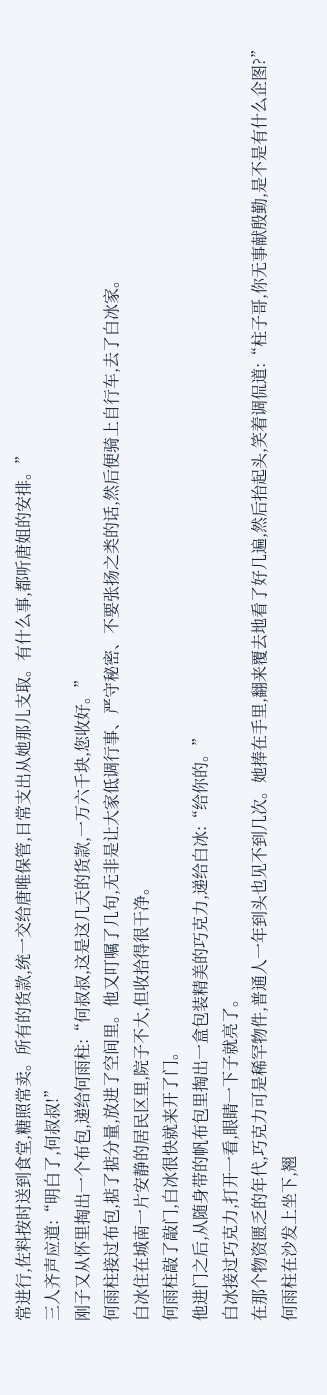常进行,佐料按时送到食堂,糖照常卖。所有的货款,统一交给唐唯保管,日常支出从她那儿支取。有什么事,都听唐姐的安排。”
三人齐声应道:“明白了,何叔叔!”
刚子又从怀里掏出一个布包,递给何雨柱:“何叔叔,这是这几天的货款,一万六千块,您收好。”
何雨柱接过布包,掂了掂分量,放进了空间里。他又叮嘱了几句,无非是让大家低调行事、严守秘密、不要张扬之类的话,然后便骑上自行车,去了白冰家。
白冰住在城南一片安静的居民区里,院子不大,但收拾得很干净。
何雨柱敲了敲门,白冰很快就来开了门。
他进门之后,从随身带的帆布包里掏出一盒包装精美的巧克力,递给白冰:“给你的。”
白冰接过巧克力,打开一看,眼睛一下子就亮了。
在那个物资匮乏的年代,巧克力可是稀罕物件,普通人一年到头也见不到几次。她捧在手里,翻来覆去地看了好几遍,然后抬起头,笑着调侃道:“柱子哥,你无事献殷勤,是不是有什么企图?”
何雨柱在沙发上坐下,翘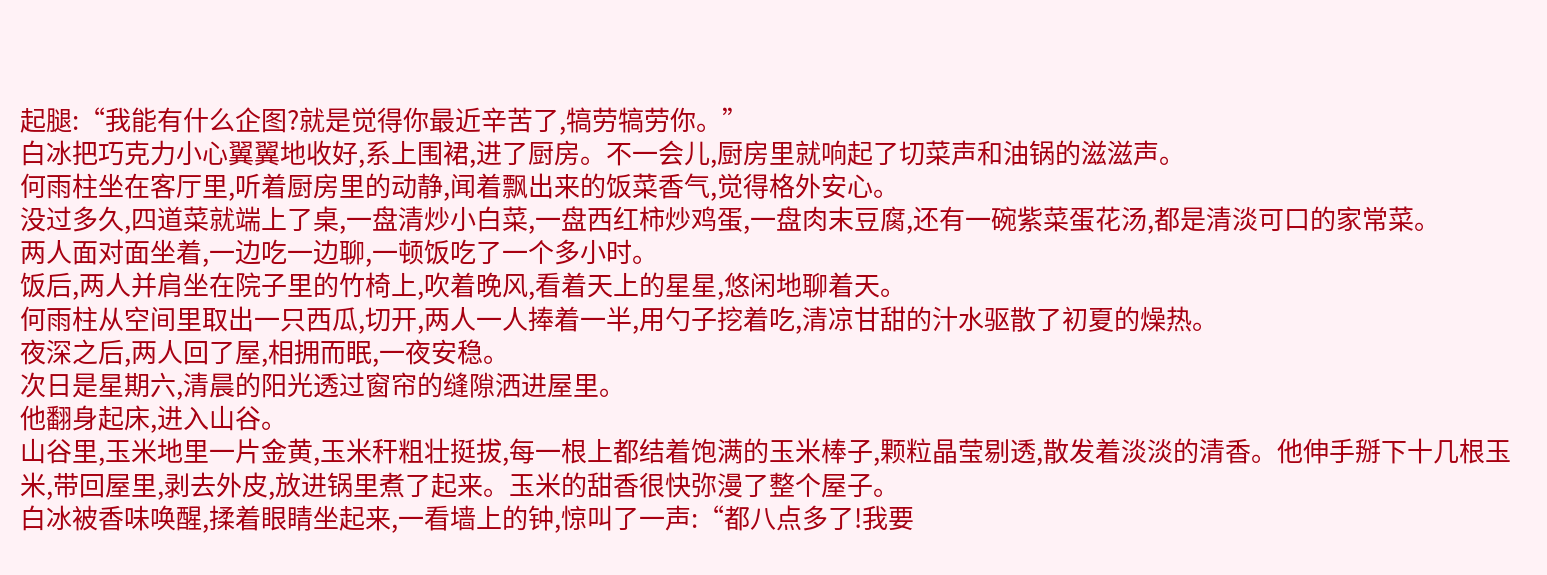起腿:“我能有什么企图?就是觉得你最近辛苦了,犒劳犒劳你。”
白冰把巧克力小心翼翼地收好,系上围裙,进了厨房。不一会儿,厨房里就响起了切菜声和油锅的滋滋声。
何雨柱坐在客厅里,听着厨房里的动静,闻着飘出来的饭菜香气,觉得格外安心。
没过多久,四道菜就端上了桌,一盘清炒小白菜,一盘西红柿炒鸡蛋,一盘肉末豆腐,还有一碗紫菜蛋花汤,都是清淡可口的家常菜。
两人面对面坐着,一边吃一边聊,一顿饭吃了一个多小时。
饭后,两人并肩坐在院子里的竹椅上,吹着晚风,看着天上的星星,悠闲地聊着天。
何雨柱从空间里取出一只西瓜,切开,两人一人捧着一半,用勺子挖着吃,清凉甘甜的汁水驱散了初夏的燥热。
夜深之后,两人回了屋,相拥而眠,一夜安稳。
次日是星期六,清晨的阳光透过窗帘的缝隙洒进屋里。
他翻身起床,进入山谷。
山谷里,玉米地里一片金黄,玉米秆粗壮挺拔,每一根上都结着饱满的玉米棒子,颗粒晶莹剔透,散发着淡淡的清香。他伸手掰下十几根玉米,带回屋里,剥去外皮,放进锅里煮了起来。玉米的甜香很快弥漫了整个屋子。
白冰被香味唤醒,揉着眼睛坐起来,一看墙上的钟,惊叫了一声:“都八点多了!我要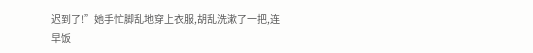迟到了!”她手忙脚乱地穿上衣服,胡乱洗漱了一把,连早饭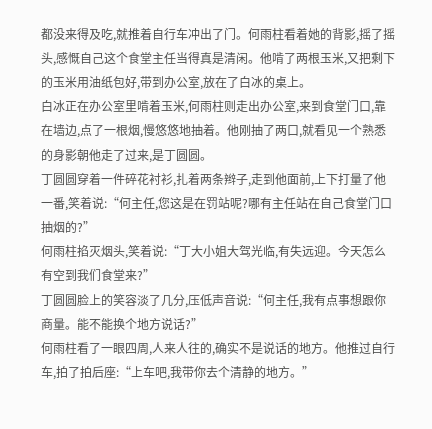都没来得及吃,就推着自行车冲出了门。何雨柱看着她的背影,摇了摇头,感慨自己这个食堂主任当得真是清闲。他啃了两根玉米,又把剩下的玉米用油纸包好,带到办公室,放在了白冰的桌上。
白冰正在办公室里啃着玉米,何雨柱则走出办公室,来到食堂门口,靠在墙边,点了一根烟,慢悠悠地抽着。他刚抽了两口,就看见一个熟悉的身影朝他走了过来,是丁圆圆。
丁圆圆穿着一件碎花衬衫,扎着两条辫子,走到他面前,上下打量了他一番,笑着说:“何主任,您这是在罚站呢?哪有主任站在自己食堂门口抽烟的?”
何雨柱掐灭烟头,笑着说:“丁大小姐大驾光临,有失远迎。今天怎么有空到我们食堂来?”
丁圆圆脸上的笑容淡了几分,压低声音说:“何主任,我有点事想跟你商量。能不能换个地方说话?”
何雨柱看了一眼四周,人来人往的,确实不是说话的地方。他推过自行车,拍了拍后座:“上车吧,我带你去个清静的地方。”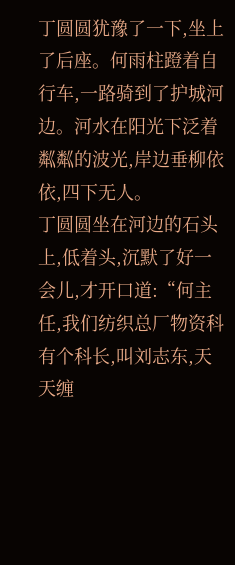丁圆圆犹豫了一下,坐上了后座。何雨柱蹬着自行车,一路骑到了护城河边。河水在阳光下泛着粼粼的波光,岸边垂柳依依,四下无人。
丁圆圆坐在河边的石头上,低着头,沉默了好一会儿,才开口道:“何主任,我们纺织总厂物资科有个科长,叫刘志东,天天缠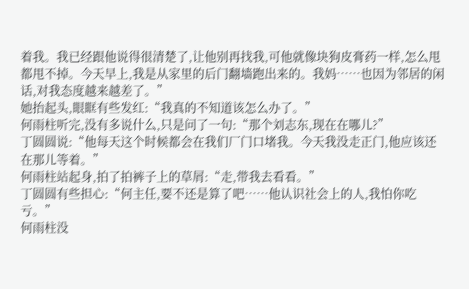着我。我已经跟他说得很清楚了,让他别再找我,可他就像块狗皮膏药一样,怎么甩都甩不掉。今天早上,我是从家里的后门翻墙跑出来的。我妈……也因为邻居的闲话,对我态度越来越差了。”
她抬起头,眼眶有些发红:“我真的不知道该怎么办了。”
何雨柱听完,没有多说什么,只是问了一句:“那个刘志东,现在在哪儿?”
丁圆圆说:“他每天这个时候都会在我们厂门口堵我。今天我没走正门,他应该还在那儿等着。”
何雨柱站起身,拍了拍裤子上的草屑:“走,带我去看看。”
丁圆圆有些担心:“何主任,要不还是算了吧……他认识社会上的人,我怕你吃亏。”
何雨柱没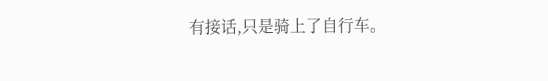有接话,只是骑上了自行车。